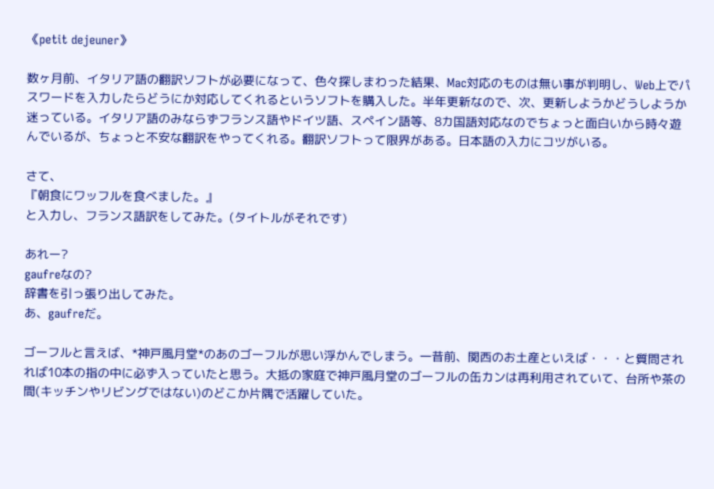《petit dejeuner》

数ヶ月前、イタリア語の翻訳ソフトが必要になって、色々探しまわった結果、Mac対応のものは無い事が判明し、Web上でパスワードを入力したらどうにか対応してくれるというソフトを購入した。半年更新なので、次、更新しようかどうしようか迷っている。イタリア語のみならずフランス語やドイツ語、スペイン語等、8カ国語対応なのでちょっと面白いから時々遊んでいるが、ちょっと不安な翻訳をやってくれる。翻訳ソフトって限界がある。日本語の入力にコツがいる。

さて、
『朝食にワッフルを食べました。』
と入力し、フランス語訳をしてみた。(タイトルがそれです)

あれー?
gaufreなの?
辞書を引っ張り出してみた。
あ、gaufreだ。

ゴーフルと言えば、*神戸風月堂*のあのゴーフルが思い浮かんでしまう。一昔前、関西のお土産といえば・・・と質問されれば10本の指の中に必ず入っていたと思う。大抵の家庭で神戸風月堂のゴーフルの缶カンは再利用されていて、台所や茶の間(キッチンやリビングではない)のどこか片隅で活躍していた。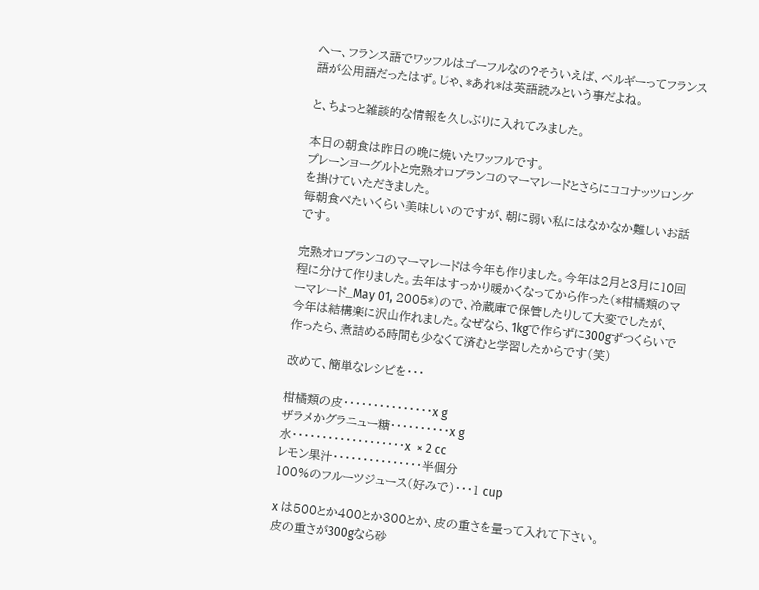へー、フランス語でワッフルはゴーフルなの?そういえば、ベルギーってフランス語が公用語だったはず。じゃ、*あれ*は英語読みという事だよね。

と、ちょっと雑談的な情報を久しぶりに入れてみました。

本日の朝食は昨日の晩に焼いたワッフルです。
プレーンヨーグルトと完熟オロブランコのマーマレードとさらにココナッツロングを掛けていただきました。
毎朝食べたいくらい美味しいのですが、朝に弱い私にはなかなか難しいお話です。

完熟オロブランコのマーマレードは今年も作りました。今年は2月と3月に10回程に分けて作りました。去年はすっかり暖かくなってから作った(*柑橘類のマーマレード_May 01, 2005*)ので、冷蔵庫で保管したりして大変でしたが、今年は結構楽に沢山作れました。なぜなら、1kgで作らずに300gずつくらいで作ったら、煮詰める時間も少なくて済むと学習したからです(笑)

改めて、簡単なレシピを・・・

柑橘類の皮・・・・・・・・・・・・・・・x g
ザラメかグラニュー糖・・・・・・・・・・x g
水・・・・・・・・・・・・・・・・・・・x  × 2 cc
レモン果汁・・・・・・・・・・・・・・・半個分
100%のフルーツジュース(好みで)・・・1 cup

x は500とか400とか300とか、皮の重さを量って入れて下さい。
皮の重さが300gなら砂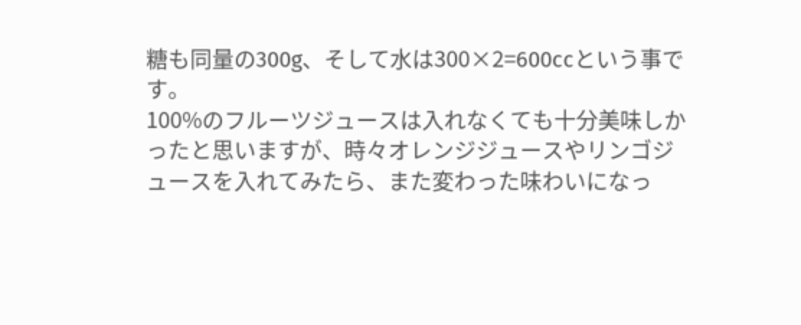糖も同量の300g、そして水は300×2=600ccという事です。
100%のフルーツジュースは入れなくても十分美味しかったと思いますが、時々オレンジジュースやリンゴジュースを入れてみたら、また変わった味わいになっ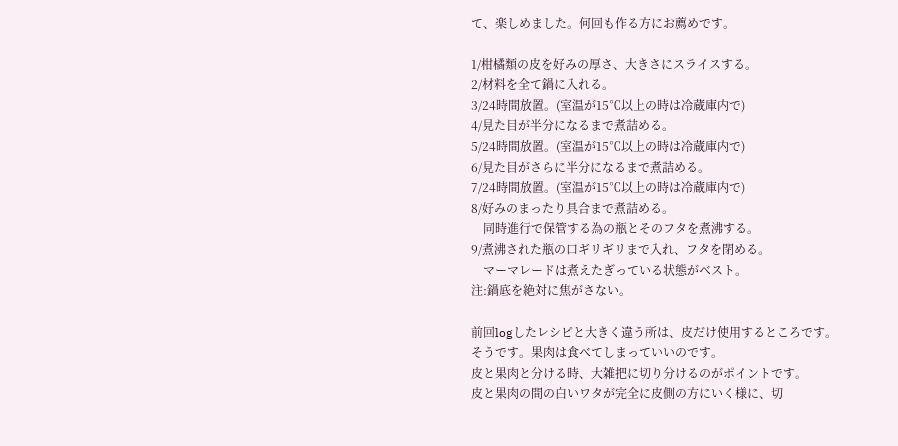て、楽しめました。何回も作る方にお薦めです。

1/柑橘類の皮を好みの厚さ、大きさにスライスする。
2/材料を全て鍋に入れる。
3/24時間放置。(室温が15℃以上の時は冷蔵庫内で)
4/見た目が半分になるまで煮詰める。
5/24時間放置。(室温が15℃以上の時は冷蔵庫内で)
6/見た目がさらに半分になるまで煮詰める。
7/24時間放置。(室温が15℃以上の時は冷蔵庫内で)
8/好みのまったり具合まで煮詰める。
    同時進行で保管する為の瓶とそのフタを煮沸する。
9/煮沸された瓶の口ギリギリまで入れ、フタを閉める。
    マーマレードは煮えたぎっている状態がベスト。
注:鍋底を絶対に焦がさない。

前回logしたレシピと大きく違う所は、皮だけ使用するところです。
そうです。果肉は食べてしまっていいのです。
皮と果肉と分ける時、大雑把に切り分けるのがポイントです。
皮と果肉の間の白いワタが完全に皮側の方にいく様に、切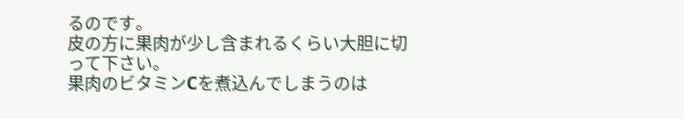るのです。
皮の方に果肉が少し含まれるくらい大胆に切って下さい。
果肉のビタミンCを煮込んでしまうのは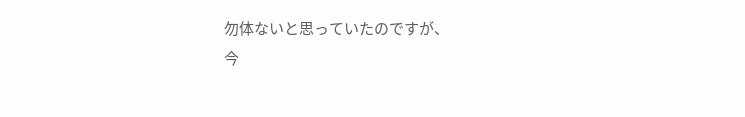勿体ないと思っていたのですが、
今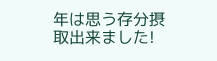年は思う存分摂取出来ました!